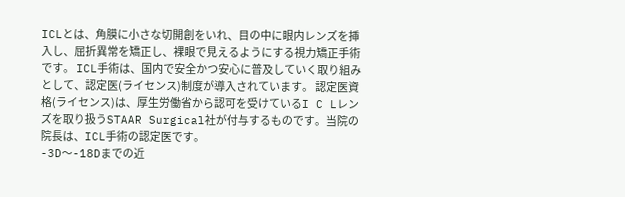ICLとは、角膜に小さな切開創をいれ、目の中に眼内レンズを挿入し、屈折異常を矯正し、裸眼で見えるようにする視力矯正手術です。 ICL手術は、国内で安全かつ安心に普及していく取り組みとして、認定医(ライセンス)制度が導入されています。 認定医資格(ライセンス)は、厚生労働省から認可を受けているI C Lレンズを取り扱うSTAAR Surgical社が付与するものです。当院の院長は、ICL手術の認定医です。
-3D〜-18Dまでの近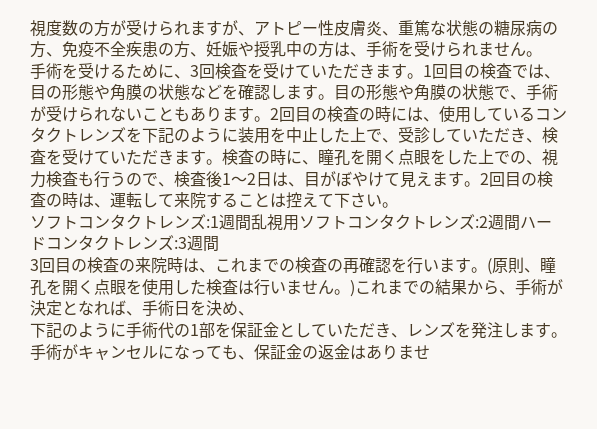視度数の方が受けられますが、アトピー性皮膚炎、重篤な状態の糖尿病の方、免疫不全疾患の方、妊娠や授乳中の方は、手術を受けられません。
手術を受けるために、3回検査を受けていただきます。1回目の検査では、目の形態や角膜の状態などを確認します。目の形態や角膜の状態で、手術が受けられないこともあります。2回目の検査の時には、使用しているコンタクトレンズを下記のように装用を中止した上で、受診していただき、検査を受けていただきます。検査の時に、瞳孔を開く点眼をした上での、視力検査も行うので、検査後1〜2日は、目がぼやけて見えます。2回目の検査の時は、運転して来院することは控えて下さい。
ソフトコンタクトレンズ:1週間乱視用ソフトコンタクトレンズ:2週間ハードコンタクトレンズ:3週間
3回目の検査の来院時は、これまでの検査の再確認を行います。(原則、瞳孔を開く点眼を使用した検査は行いません。)これまでの結果から、手術が決定となれば、手術日を決め、
下記のように手術代の1部を保証金としていただき、レンズを発注します。手術がキャンセルになっても、保証金の返金はありませ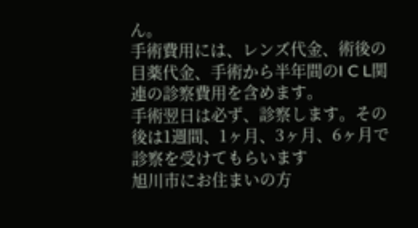ん。
手術費用には、レンズ代金、術後の目薬代金、手術から半年間のI C L関連の診察費用を含めます。
手術翌日は必ず、診察します。その後は1週間、1ヶ月、3ヶ月、6ヶ月で診察を受けてもらいます
旭川市にお住まいの方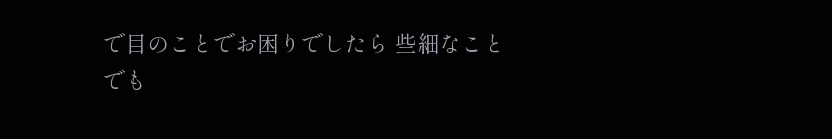で目のことでお困りでしたら 些細なことでも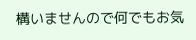構いませんので何でもお気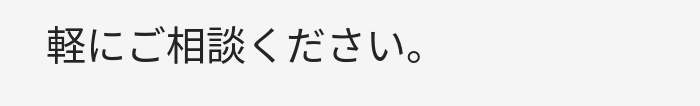軽にご相談ください。